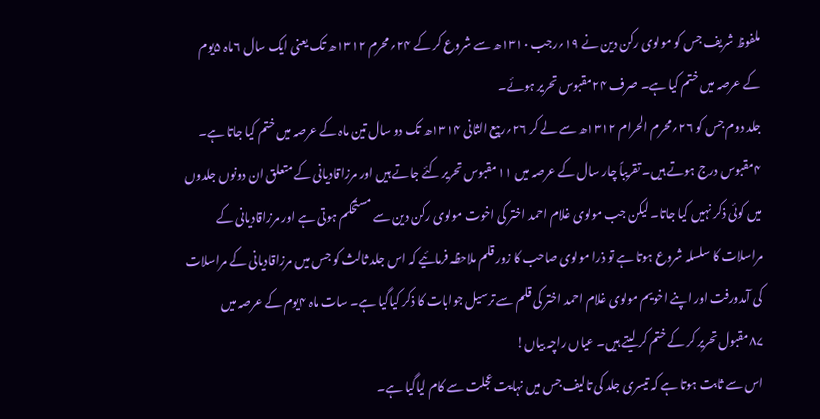ملفوظ شریف جس کو مولوی رکن دین نے ۱۹؍رجب ۱۳۱۰ھ سے شروع کر کے ۲۴؍محرم ۱۳۱۲ھ تک یعنی ایک سال ۶ماہ ۵یوم کے عرصہ میں ختم کیا ہے۔ صرف ۲۴مقبوس تحریر ہوئے۔
جلد دوم جس کو ۲۶؍محرم الحرام ۱۳۱۲ھ سے لے کر ۲۶؍ربیع الثانی ۱۳۱۴ھ تک دو سال تین ماہ کے عرصہ میں ختم کیا جاتا ہے۔ ۴مقبوس درج ہوتے ہیں۔ تقریباً چار سال کے عرصہ میں ۱۱مقبوس تحریر کئے جاتے ہیں اور مرزاقادیانی کے متعلق ان دونوں جلدوں میں کوئی ذکر نہیں کیا جاتا۔ لیکن جب مولوی غلام احمد اختر کی اخوت مولوی رکن دین سے مستحکم ہوتی ہے اور مرزاقادیانی کے مراسلات کا سلسلہ شروع ہوتا ہے تو ذرا مولوی صاحب کا زور قلم ملاحظہ فرمائیے کہ اس جلد ثالث کو جس میں مرزاقادیانی کے مراسلات کی آمدورفت اور اپنے اخویم مولوی غلام احمد اختر کی قلم سے ترسیل جوابات کا ذکر کیاگیا ہے۔ سات ماہ ۴یوم کے عرصہ میں ۸۷مقبول تحریر کر کے ختم کر لیتے ہیں۔ عیاں راچہ بیاں!
اس سے ثابت ہوتا ہے کہ تیسری جلد کی تالیف جس میں نہایت عجلت سے کام لیاگیا ہے۔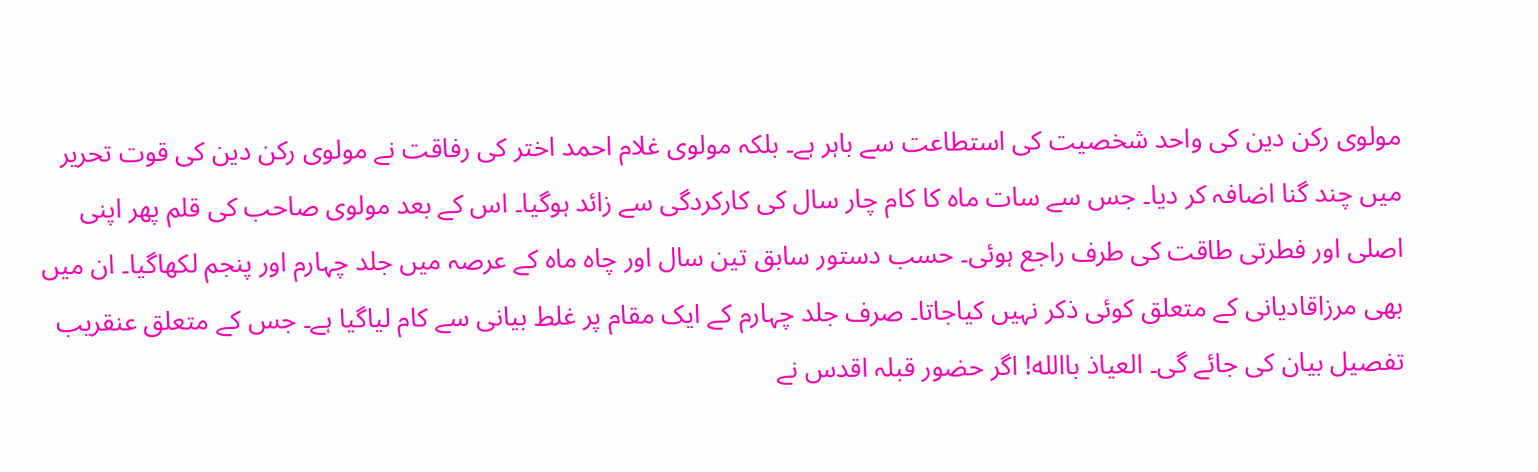مولوی رکن دین کی واحد شخصیت کی استطاعت سے باہر ہے۔ بلکہ مولوی غلام احمد اختر کی رفاقت نے مولوی رکن دین کی قوت تحریر میں چند گنا اضافہ کر دیا۔ جس سے سات ماہ کا کام چار سال کی کارکردگی سے زائد ہوگیا۔ اس کے بعد مولوی صاحب کی قلم پھر اپنی اصلی اور فطرتی طاقت کی طرف راجع ہوئی۔ حسب دستور سابق تین سال اور چاہ ماہ کے عرصہ میں جلد چہارم اور پنجم لکھاگیا۔ ان میں بھی مرزاقادیانی کے متعلق کوئی ذکر نہیں کیاجاتا۔ صرف جلد چہارم کے ایک مقام پر غلط بیانی سے کام لیاگیا ہے۔ جس کے متعلق عنقریب تفصیل بیان کی جائے گی۔ العیاذ باالله! اگر حضور قبلہ اقدس نے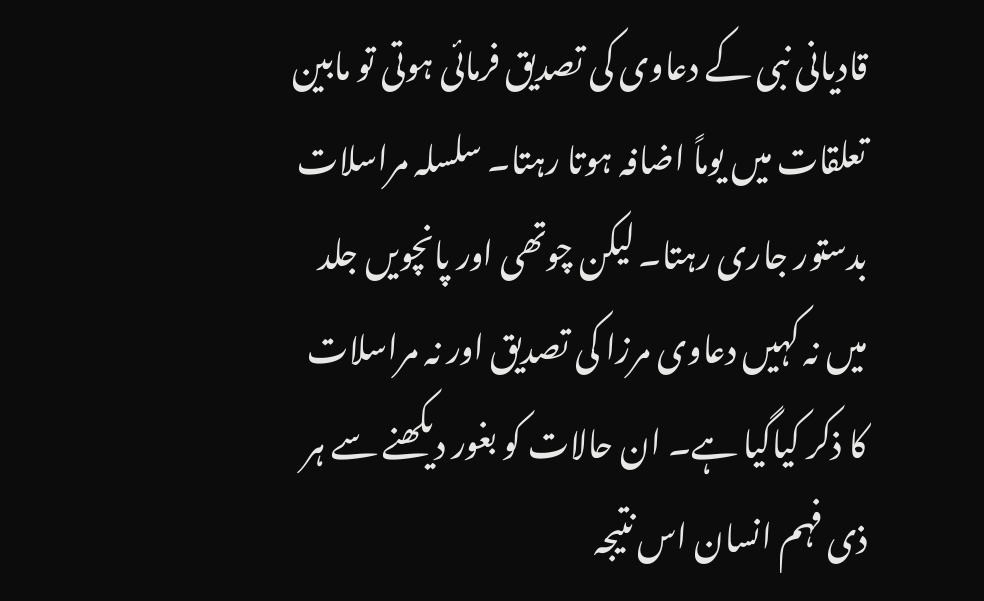قادیانی نبی کے دعاوی کی تصدیق فرمائی ہوتی تو مابین تعلقات میں یوماً اضافہ ہوتا رہتا۔ سلسلہ مراسلات بدستور جاری رہتا۔ لیکن چوتھی اور پانچویں جلد میں نہ کہیں دعاوی مرزا کی تصدیق اور نہ مراسلات کا ذکر کیاگیا ہے۔ ان حالات کو بغور دیکھنے سے ہر ذی فہم انسان اس نتیجہ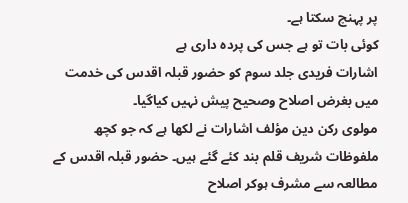پر پہنچ سکتا ہے۔
کوئی بات تو ہے جس کی پردہ داری ہے
اشارات فریدی جلد سوم کو حضور قبلہ اقدس کی خدمت میں بغرض اصلاح وصحیح پیش نہیں کیاگیا۔
مولوی رکن دین مؤلف اشارات نے لکھا ہے کہ جو کچھ ملفوظات شریف قلم بند کئے گئے ہیں۔ حضور قبلہ اقدس کے مطالعہ سے مشرف ہوکر اصلاح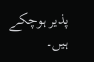پذیر ہوچکے ہیں۔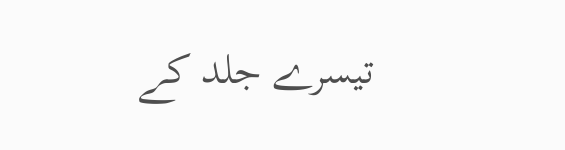تیسرے جلد کے